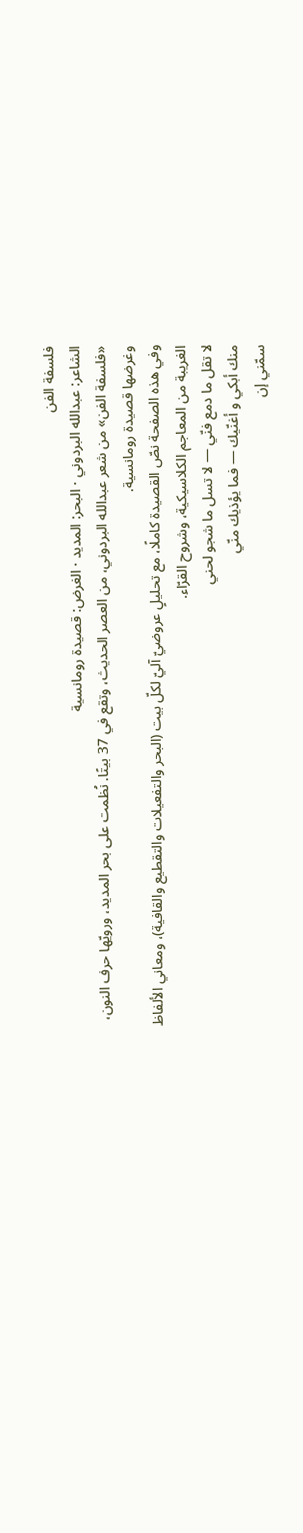فلسفة الفن
الشاعر: عبدالله البردوني · البحر: المديد · الغرض: قصيدة رومانسية
«فلسفة الفن» من شعر عبدالله البردوني، من العصر الحديث، وتقع في 37 بيتًا. نُظمت على بحر المديد، ورويّها حرف النون، وغرضها قصيدة رومانسية.
وفي هذه الصفحة نصّ القصيدة كاملًا، مع تحليلٍ عروضيّ آليّ لكلّ بيت (البحر والتفعيلات والتقطيع والقافية)، ومعاني الألفاظ الغريبة من المعاجم الكلاسيكية، وشروح القرّاء.
لا تقل ما دمع فنّي — لا تسل ما شجو لحني
منك أبكي و أغنّيك — فما يؤذيك منّي
سمّني إن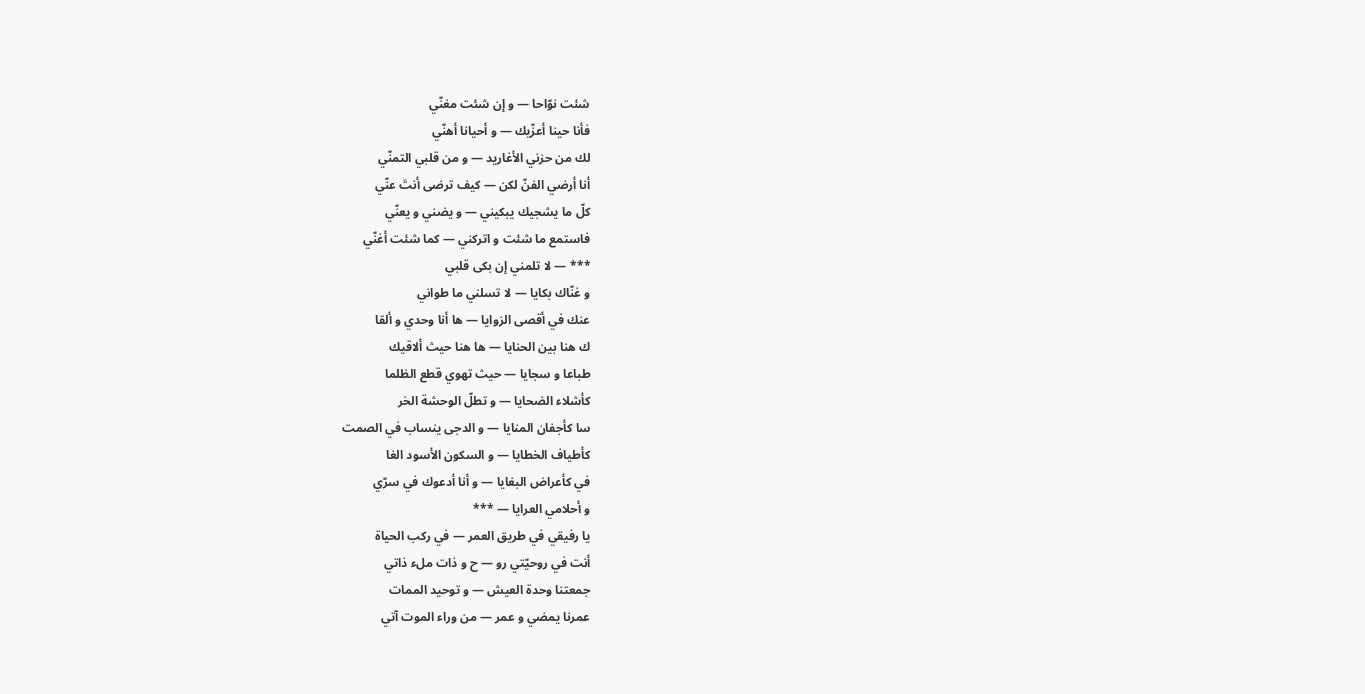شئت نوّاحا — و إن شئت مغنّي
فأنا حينا أعزّيك — و أحيانا أهنّي
لك من حزني الأغاريد — و من قلبي التمنّي
أنا أرضي الفنّ لكن — كيف ترضى أنتَ عنّي
كلّ ما يشجيك يبكيني — و يضني و يعنّي
فاستمع ما شئت و اتركني — كما شئت أغنّي
*** — لا تلمني إن بكى قلبي
و غنّاك بكايا — لا تسلني ما طواني
عنك في أقصى الزوايا — ها أنا وحدي و ألقا
ك هنا بين الحنايا — ها هنا حيث ألاقيك
طباعا و سجايا — حيث تهوي قطع الظلما
كأشلاء الضحايا — و تطلّ الوحشة الخر
سا كأجفان المنايا — و الدجى ينساب في الصمت
كأطياف الخطايا — و السكون الأسود الغا
في كأعراض البغايا — و أنا أدعوك في سرّي
و أحلامي العرايا — ***
يا رفيقي في طريق العمر — في ركب الحياة
أنت في روحيّتي رو — ح و ذات ملء ذاتي
جمعتنا وحدة العيش — و توحيد الممات
عمرنا يمضي و عمر — من وراء الموت آتي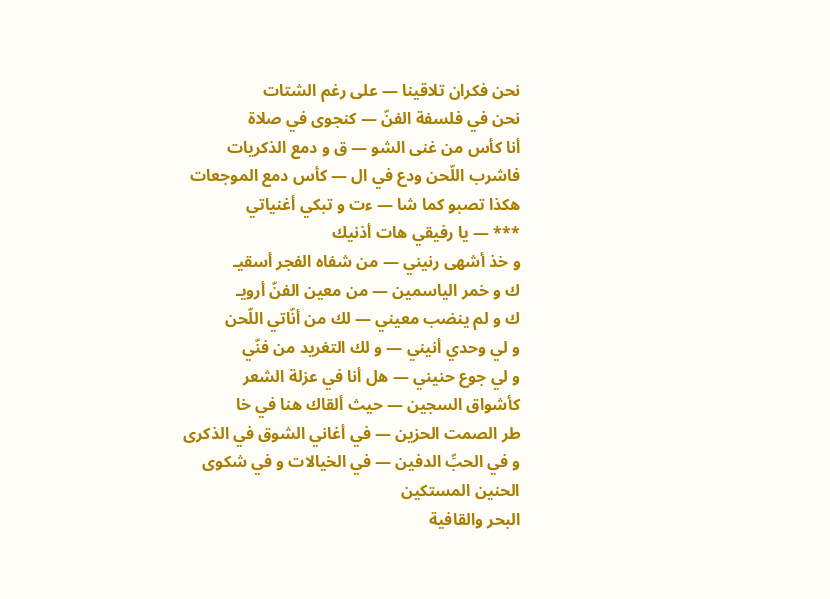نحن فكران تلاقينا — على رغم الشتات
نحن في فلسفة الفنّ — كنجوى في صلاة
أنا كأس من غنى الشو — ق و دمع الذكريات
فاشرب اللّحن ودع في ال — كأس دمع الموجعات
هكذا تصبو كما شا — ءت و تبكي أغنياتي
*** — يا رفيقي هات أذنيك
و خذ أشهى رنيني — من شفاه الفجر أسقيـ
ك و خمر الياسمين — من معين الفنّ أرويـ
ك و لم ينضب معيني — لك من أنّاتي اللّحن
و لي وحدي أنيني — و لك التغريد من فنّي
و لي جوع حنيني — هل أنا في عزلة الشعر
كأشواق السجين — حيث ألقاك هنا في خا
طر الصمت الحزين — في أغاني الشوق في الذكرى
و في الحبِّ الدفين — في الخيالات و في شكوى
الحنين المستكين
البحر والقافية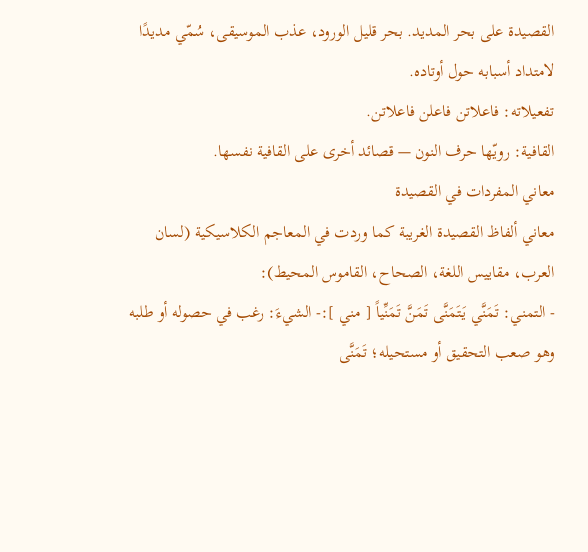القصيدة على بحر المديد. بحر قليل الورود، عذب الموسيقى، سُمّي مديدًا لامتداد أسبابه حول أوتاده.
تفعيلاته: فاعلاتن فاعلن فاعلاتن.
القافية: رويّها حرف النون — قصائد أخرى على القافية نفسها.
معاني المفردات في القصيدة
معاني ألفاظ القصيدة الغريبة كما وردت في المعاجم الكلاسيكية (لسان العرب، مقاييس اللغة، الصحاح، القاموس المحيط):
- التمني: تَمَنَّي يَتَمَنَّى تَمَنَّ تَمَنِّياً [ مني ]:- الشيءَ: رغب في حصوله أو طلبه وهو صعب التحقيق أو مستحيله؛ تَمَنَّى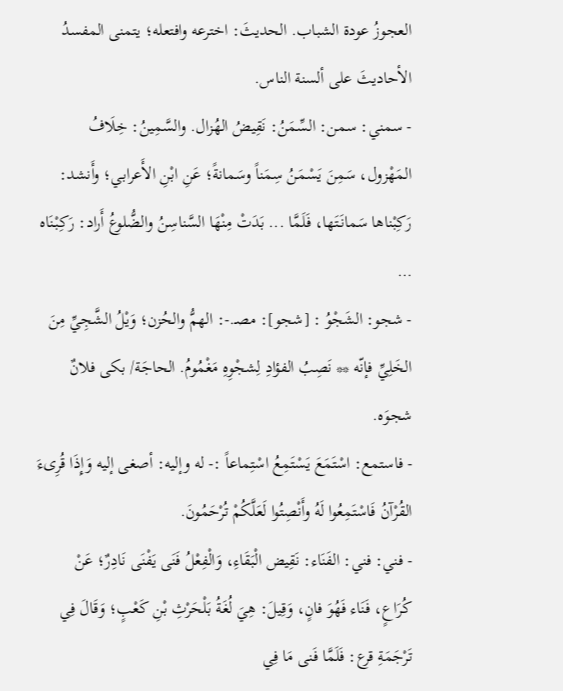العجوزُ عودة الشباب. الحديثَ: اخترعه وافتعله؛ يتمنى المفسدُ الأحاديثَ على ألسنة الناس.
- سمني: سمن: السِّمَنُ: نَقِيضُ الهُزال. والسَّمِينُ: خِلَافُ المَهْزول، سَمِنَ يَسْمَنُ سِمَناً وسَمانةً؛ عَنِ ابْنِ الأَعرابي؛ وأَنشد: رَكِبْناها سَمانَتَها، فَلَمَّا ... بَدَتْ مِنْهَا السَّناسِنُ والضُّلوعُ أَراد: رَكِبْنَاه …
- شجو: الشَجْوُ : [شجو]: مصـ.-: الهمُّ والحُزن؛ وَيْلُ الشَّجِيِّ مِنَ الخَلِيِّ فإنّه ** نَصِبُ الفؤادِ لِشجْوِهِ مَغْمُومُ. الحاجَة/ بكى فلانٌ شجوَه.
- فاستمع: اسْتَمَعَ يَسْتَمِعُ اسْتِماعاً :- له وإليه: أصغى إليه وَإِذَا قُرِىءَ القُرْآنُ فَاسْتَمِعُوا لَهُ وأَنْصِتُوا لَعَلَّكُمْ تُرْحَمُونَ.
- فني: فني: الفَنَاء: نَقِيض الْبَقَاءِ، وَالْفِعْلُ فَنَى يَفْنَى نَادِرٌ؛ عَنْ كُرَاعٍ، فَنَاء فَهُوَ فانٍ، وَقِيلَ: هِيَ لُغَةُ بَلْحَرْثِ بْنِ كَعْبٍ؛ وَقَالَ فِي تَرْجَمَةِ قرع: فَلَمَّا فَنى مَا فِي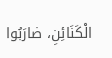الْكَنَائِنِ، ضارَبُوا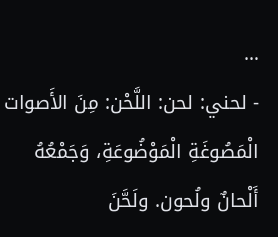…
- لحني: لحن: اللَّحْن: مِنَ الأَصوات الْمَصُوغَةِ الْمَوْضُوعَةِ، وَجَمْعُهُ أَلْحانٌ ولُحون. ولَحَّنَ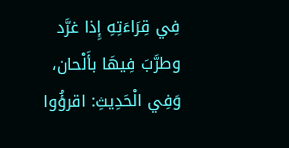فِي قِرَاءَتِهِ إِذا غرَّد وطرَّبَ فِيهَا بأَلْحان، وَفِي الْحَدِيثِ: اقرؤُوا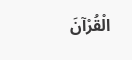الْقُرْآنَ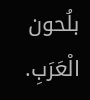بلُحون الْعَرَبِ.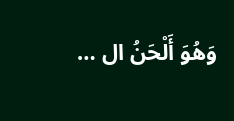وَهُوَ أَلْحَنُ ال …